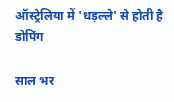ऑस्ट्रेलिया में 'धड़ल्ले' से होती है डोपिंग

साल भर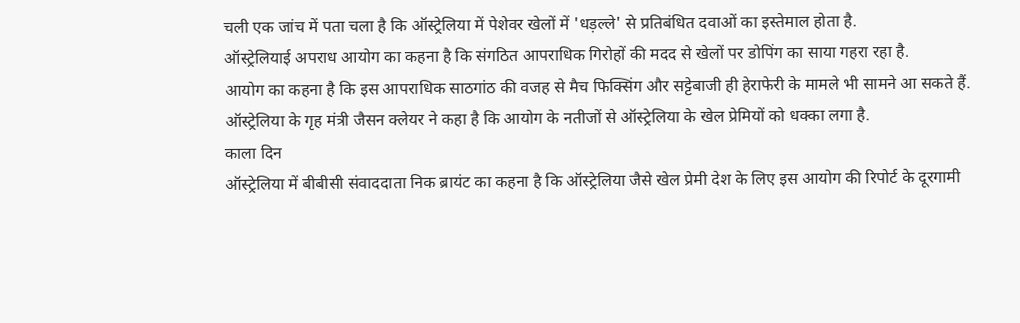चली एक जांच में पता चला है कि ऑस्ट्रेलिया में पेशेवर खेलों में 'धड़ल्ले' से प्रतिबंधित दवाओं का इस्तेमाल होता है.
ऑस्ट्रेलियाई अपराध आयोग का कहना है कि संगठित आपराधिक गिरोहों की मदद से खेलों पर डोपिंग का साया गहरा रहा है.
आयोग का कहना है कि इस आपराधिक साठगांठ की वजह से मैच फिक्सिंग और सट्टेबाजी ही हेराफेरी के मामले भी सामने आ सकते हैं.
ऑस्ट्रेलिया के गृह मंत्री जैसन क्लेयर ने कहा है कि आयोग के नतीजों से ऑस्ट्रेलिया के खेल प्रेमियों को धक्का लगा है.
काला दिन
ऑस्ट्रेलिया में बीबीसी संवाददाता निक ब्रायंट का कहना है कि ऑस्ट्रेलिया जैसे खेल प्रेमी देश के लिए इस आयोग की रिपोर्ट के दूरगामी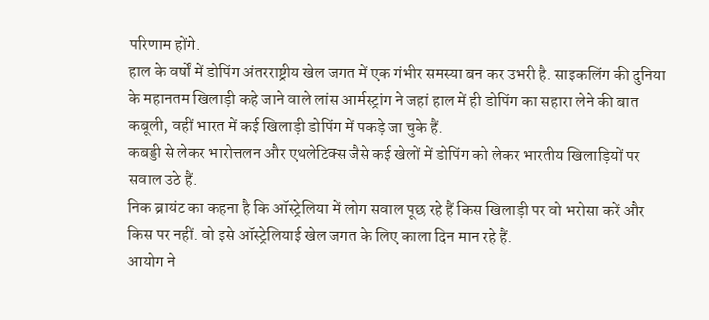परिणाम होंगे.
हाल के वर्षों में डोपिंग अंतरराष्ट्रीय खेल जगत में एक गंभीर समस्या बन कर उभरी है. साइकलिंग की दुनिया के महानतम खिलाड़ी कहे जाने वाले लांस आर्मस्ट्रांग ने जहां हाल में ही डोपिंग का सहारा लेने की बात कबूली, वहीं भारत में कई खिलाड़ी डोपिंग में पकड़े जा चुके हैं.
कबड्डी से लेकर भारोत्तलन और एथलेटिक्स जैसे कई खेलों में डोपिंग को लेकर भारतीय खिलाड़ियों पर सवाल उठे हैं.
निक ब्रायंट का कहना है कि ऑस्ट्रेलिया में लोग सवाल पूछ रहे हैं किस खिलाड़ी पर वो भरोसा करें और किस पर नहीं. वो इसे ऑस्ट्रेलियाई खेल जगत के लिए काला दिन मान रहे हैं.
आयोग ने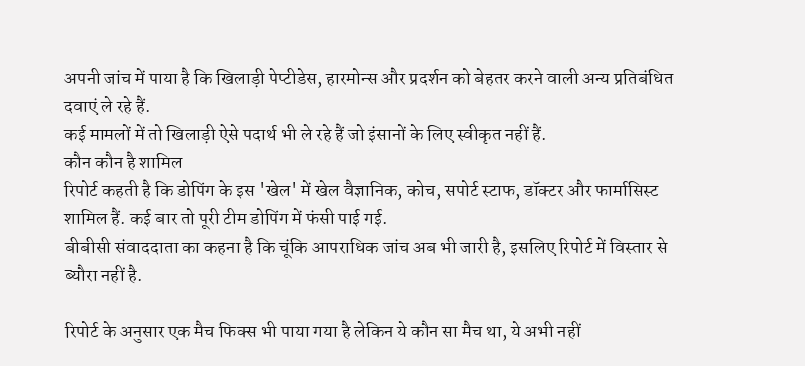अपनी जांच में पाया है कि खिलाड़ी पेप्टीडेस, हारमोन्स और प्रदर्शन को बेहतर करने वाली अन्य प्रतिबंधित दवाएं ले रहे हैं.
कई मामलों में तो खिलाड़ी ऐसे पदार्थ भी ले रहे हैं जो इंसानों के लिए स्वीकृत नहीं हैं.
कौन कौन है शामिल
रिपोर्ट कहती है कि डोपिंग के इस 'खेल' में खेल वैज्ञानिक, कोच, सपोर्ट स्टाफ, डॉक्टर और फार्मासिस्ट शामिल हैं. कई बार तो पूरी टीम डोपिंग में फंसी पाई गई.
बीबीसी संवाददाता का कहना है कि चूंकि आपराधिक जांच अब भी जारी है, इसलिए रिपोर्ट में विस्तार से ब्यौरा नहीं है.

रिपोर्ट के अनुसार एक मैच फिक्स भी पाया गया है लेकिन ये कौन सा मैच था, ये अभी नहीं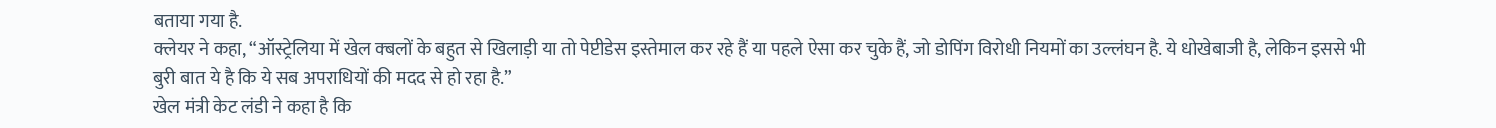बताया गया है.
क्लेयर ने कहा, “ऑस्ट्रेलिया में खेल क्बलों के बहुत से खिलाड़ी या तो पेप्टीडेस इस्तेमाल कर रहे हैं या पहले ऐसा कर चुके हैं, जो डोपिंग विरोधी नियमों का उल्लंघन है. ये धोखेबाजी है, लेकिन इससे भी बुरी बात ये है कि ये सब अपराधियों की मदद से हो रहा है.”
खेल मंत्री केट लंडी ने कहा है कि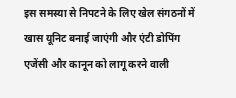इस समस्या से निपटने के लिए खेल संगठनों में खास यूनिट बनाई जाएंगी और एंटी डोपिंग एजेंसी और कानून को लागू करने वाली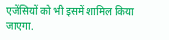एजेंसियों को भी इसमें शामिल किया जाएगा.